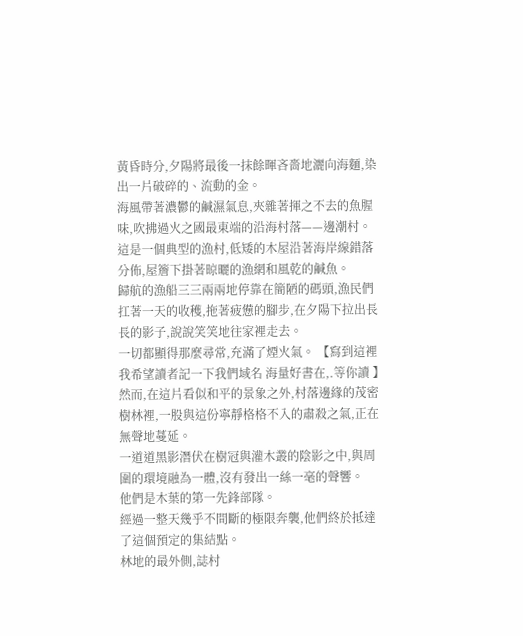黃昏時分,夕陽將最後一抹餘暉吝嗇地灑向海麵,染出一片破碎的、流動的金。
海風帶著濃鬱的鹹濕氣息,夾雜著揮之不去的魚腥味,吹拂過火之國最東端的沿海村落——邊潮村。
這是一個典型的漁村,低矮的木屋沿著海岸線錯落分佈,屋簷下掛著晾曬的漁網和風乾的鹹魚。
歸航的漁船三三兩兩地停靠在簡陋的碼頭,漁民們扛著一天的收穫,拖著疲憊的腳步,在夕陽下拉出長長的影子,說說笑笑地往家裡走去。
一切都顯得那麼尋常,充滿了煙火氣。 【寫到這裡我希望讀者記一下我們域名 海量好書在,.等你讀 】
然而,在這片看似和平的景象之外,村落邊緣的茂密樹林裡,一股與這份寧靜格格不入的肅殺之氣,正在無聲地蔓延。
一道道黑影潛伏在樹冠與灌木叢的陰影之中,與周圍的環境融為一體,沒有發出一絲一毫的聲響。
他們是木葉的第一先鋒部隊。
經過一整天幾乎不間斷的極限奔襲,他們終於抵達了這個預定的集結點。
林地的最外側,誌村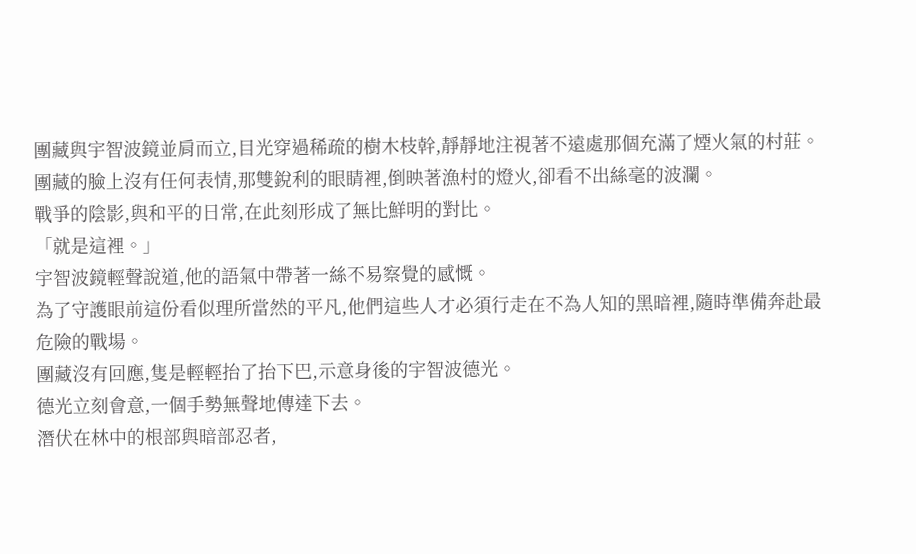團藏與宇智波鏡並肩而立,目光穿過稀疏的樹木枝幹,靜靜地注視著不遠處那個充滿了煙火氣的村莊。
團藏的臉上沒有任何表情,那雙銳利的眼睛裡,倒映著漁村的燈火,卻看不出絲毫的波瀾。
戰爭的陰影,與和平的日常,在此刻形成了無比鮮明的對比。
「就是這裡。」
宇智波鏡輕聲說道,他的語氣中帶著一絲不易察覺的感慨。
為了守護眼前這份看似理所當然的平凡,他們這些人才必須行走在不為人知的黑暗裡,隨時準備奔赴最危險的戰場。
團藏沒有回應,隻是輕輕抬了抬下巴,示意身後的宇智波德光。
德光立刻會意,一個手勢無聲地傳達下去。
潛伏在林中的根部與暗部忍者,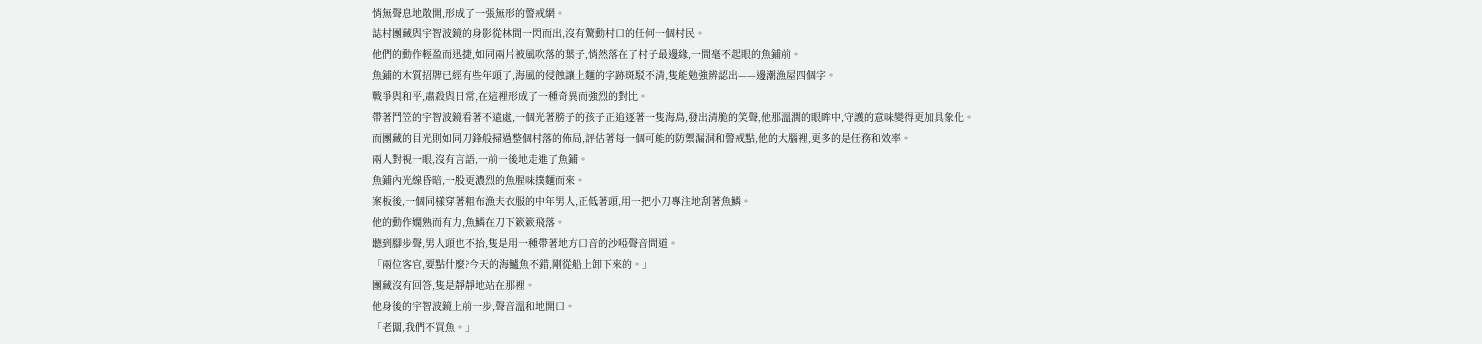悄無聲息地散開,形成了一張無形的警戒網。
誌村團藏與宇智波鏡的身影從林間一閃而出,沒有驚動村口的任何一個村民。
他們的動作輕盈而迅捷,如同兩片被風吹落的葉子,悄然落在了村子最邊緣,一間毫不起眼的魚鋪前。
魚鋪的木質招牌已經有些年頭了,海風的侵蝕讓上麵的字跡斑駁不清,隻能勉強辨認出——邊潮漁屋四個字。
戰爭與和平,肅殺與日常,在這裡形成了一種奇異而強烈的對比。
帶著鬥笠的宇智波鏡看著不遠處,一個光著膀子的孩子正追逐著一隻海鳥,發出清脆的笑聲,他那溫潤的眼眸中,守護的意味變得更加具象化。
而團藏的目光則如同刀鋒般掃過整個村落的佈局,評估著每一個可能的防禦漏洞和警戒點,他的大腦裡,更多的是任務和效率。
兩人對視一眼,沒有言語,一前一後地走進了魚鋪。
魚鋪內光線昏暗,一股更濃烈的魚腥味撲麵而來。
案板後,一個同樣穿著粗布漁夫衣服的中年男人,正低著頭,用一把小刀專注地刮著魚鱗。
他的動作嫻熟而有力,魚鱗在刀下簌簌飛落。
聽到腳步聲,男人頭也不抬,隻是用一種帶著地方口音的沙啞聲音問道。
「兩位客官,要點什麼?今天的海鱸魚不錯,剛從船上卸下來的。」
團藏沒有回答,隻是靜靜地站在那裡。
他身後的宇智波鏡上前一步,聲音溫和地開口。
「老闆,我們不買魚。」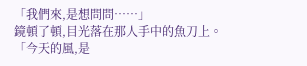「我們來,是想問問……」
鏡頓了頓,目光落在那人手中的魚刀上。
「今天的風,是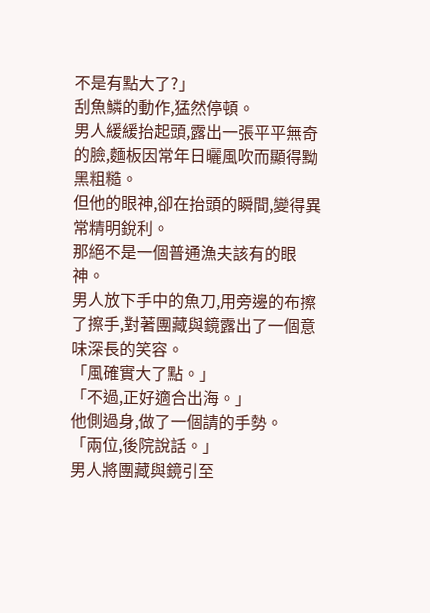不是有點大了?」
刮魚鱗的動作,猛然停頓。
男人緩緩抬起頭,露出一張平平無奇的臉,麵板因常年日曬風吹而顯得黝黑粗糙。
但他的眼神,卻在抬頭的瞬間,變得異常精明銳利。
那絕不是一個普通漁夫該有的眼神。
男人放下手中的魚刀,用旁邊的布擦了擦手,對著團藏與鏡露出了一個意味深長的笑容。
「風確實大了點。」
「不過,正好適合出海。」
他側過身,做了一個請的手勢。
「兩位,後院說話。」
男人將團藏與鏡引至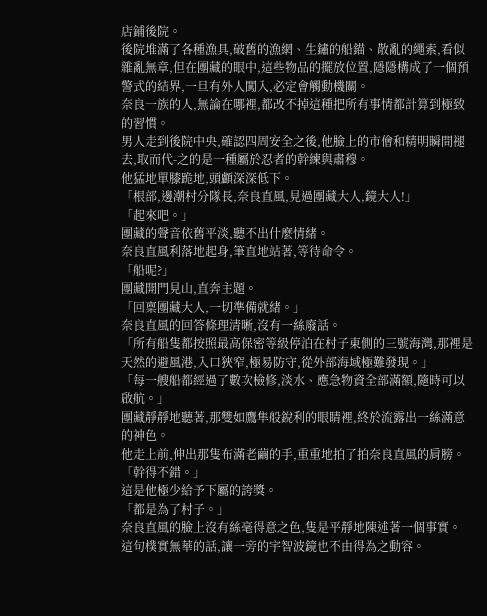店鋪後院。
後院堆滿了各種漁具,破舊的漁網、生鏽的船錨、散亂的繩索,看似雜亂無章,但在團藏的眼中,這些物品的擺放位置,隱隱構成了一個預警式的結界,一旦有外人闖入,必定會觸動機關。
奈良一族的人,無論在哪裡,都改不掉這種把所有事情都計算到極致的習慣。
男人走到後院中央,確認四周安全之後,他臉上的市儈和精明瞬間褪去,取而代-之的是一種屬於忍者的幹練與肅穆。
他猛地單膝跪地,頭顱深深低下。
「根部,邊潮村分隊長,奈良直風,見過團藏大人,鏡大人!」
「起來吧。」
團藏的聲音依舊平淡,聽不出什麼情緒。
奈良直風利落地起身,筆直地站著,等待命令。
「船呢?」
團藏開門見山,直奔主題。
「回稟團藏大人,一切準備就緒。」
奈良直風的回答條理清晰,沒有一絲廢話。
「所有船隻都按照最高保密等級停泊在村子東側的三號海灣,那裡是天然的避風港,入口狹窄,極易防守,從外部海域極難發現。」
「每一艘船都經過了數次檢修,淡水、應急物資全部滿額,隨時可以啟航。」
團藏靜靜地聽著,那雙如鷹隼般銳利的眼睛裡,終於流露出一絲滿意的神色。
他走上前,伸出那隻布滿老繭的手,重重地拍了拍奈良直風的肩膀。
「幹得不錯。」
這是他極少給予下屬的誇獎。
「都是為了村子。」
奈良直風的臉上沒有絲毫得意之色,隻是平靜地陳述著一個事實。
這句樸實無華的話,讓一旁的宇智波鏡也不由得為之動容。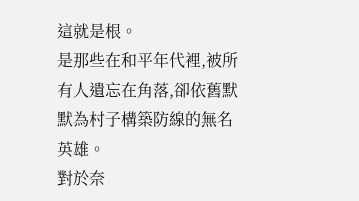這就是根。
是那些在和平年代裡,被所有人遺忘在角落,卻依舊默默為村子構築防線的無名英雄。
對於奈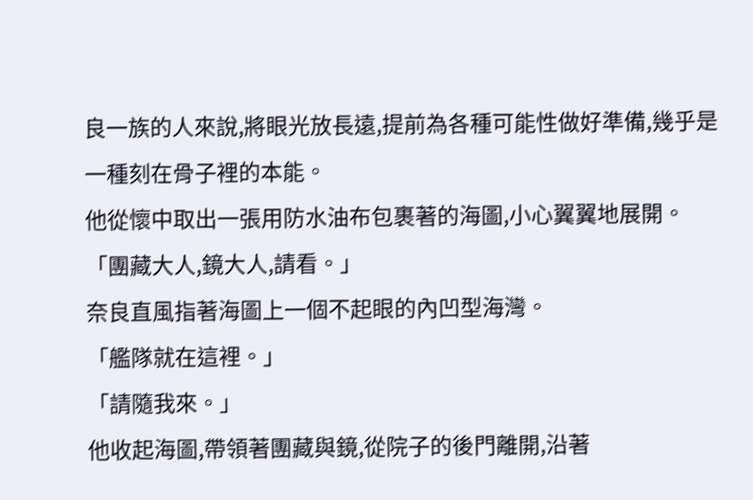良一族的人來說,將眼光放長遠,提前為各種可能性做好準備,幾乎是一種刻在骨子裡的本能。
他從懷中取出一張用防水油布包裹著的海圖,小心翼翼地展開。
「團藏大人,鏡大人,請看。」
奈良直風指著海圖上一個不起眼的內凹型海灣。
「艦隊就在這裡。」
「請隨我來。」
他收起海圖,帶領著團藏與鏡,從院子的後門離開,沿著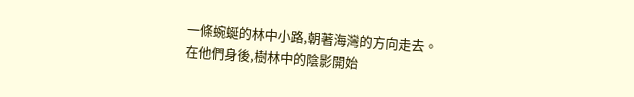一條蜿蜒的林中小路,朝著海灣的方向走去。
在他們身後,樹林中的陰影開始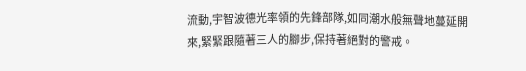流動,宇智波德光率領的先鋒部隊,如同潮水般無聲地蔓延開來,緊緊跟隨著三人的腳步,保持著絕對的警戒。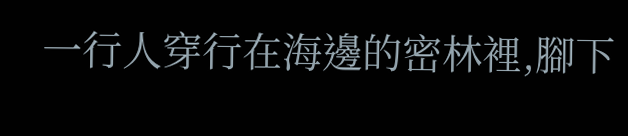一行人穿行在海邊的密林裡,腳下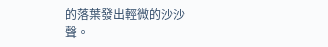的落葉發出輕微的沙沙聲。